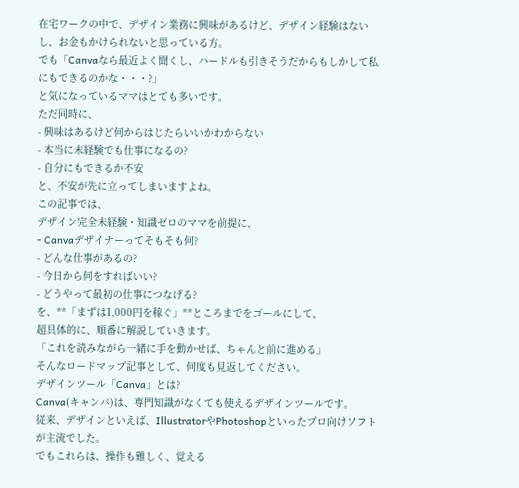在宅ワークの中で、デザイン業務に興味があるけど、デザイン経験はないし、お金もかけられないと思っている方。
でも「Canvaなら最近よく聞くし、ハードルも引きそうだからもしかして私にもできるのかな・・・?」
と気になっているママはとても多いです。
ただ同時に、
- 興味はあるけど何からはじたらいいかわからない
- 本当に未経験でも仕事になるの?
- 自分にもできるか不安
と、不安が先に立ってしまいますよね。
この記事では、
デザイン完全未経験・知識ゼロのママを前提に、
- Canvaデザイナーってそもそも何?
- どんな仕事があるの?
- 今日から何をすればいい?
- どうやって最初の仕事につなげる?
を、**「まずは1,000円を稼ぐ」**ところまでをゴールにして、
超具体的に、順番に解説していきます。
「これを読みながら一緒に手を動かせば、ちゃんと前に進める」
そんなロードマップ記事として、何度も見返してください。
デザインツール「Canva」とは?
Canva(キャンバ)は、専門知識がなくても使えるデザインツールです。
従来、デザインといえば、IllustratorやPhotoshopといったプロ向けソフトが主流でした。
でもこれらは、操作も難しく、覚える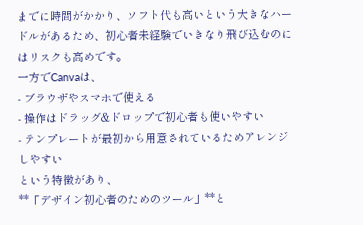までに時間がかかり、ソフト代も高いという大きなハードルがあるため、初心者未経験でいきなり飛び込むのにはリスクも高めです。
一方でCanvaは、
- ブラウザやスマホで使える
- 操作はドラッグ&ドロップで初心者も使いやすい
- テンプレートが最初から用意されているためアレンジしやすい
という特徴があり、
**「デザイン初心者のためのツール」**と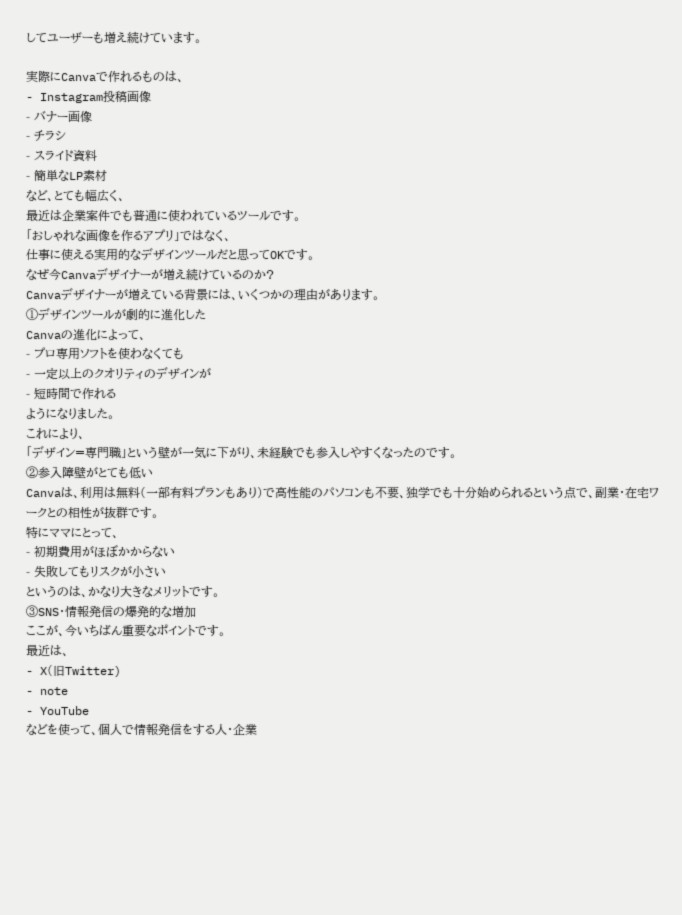してユーザーも増え続けています。

実際にCanvaで作れるものは、
- Instagram投稿画像
- バナー画像
- チラシ
- スライド資料
- 簡単なLP素材
など、とても幅広く、
最近は企業案件でも普通に使われているツールです。
「おしゃれな画像を作るアプリ」ではなく、
仕事に使える実用的なデザインツールだと思ってOKです。
なぜ今Canvaデザイナーが増え続けているのか?
Canvaデザイナーが増えている背景には、いくつかの理由があります。
①デザインツールが劇的に進化した
Canvaの進化によって、
- プロ専用ソフトを使わなくても
- 一定以上のクオリティのデザインが
- 短時間で作れる
ようになりました。
これにより、
「デザイン=専門職」という壁が一気に下がり、未経験でも参入しやすくなったのです。
②参入障壁がとても低い
Canvaは、利用は無料(一部有料プランもあり)で高性能のパソコンも不要、独学でも十分始められるという点で、副業・在宅ワークとの相性が抜群です。
特にママにとって、
- 初期費用がほぼかからない
- 失敗してもリスクが小さい
というのは、かなり大きなメリットです。
③SNS・情報発信の爆発的な増加
ここが、今いちばん重要なポイントです。
最近は、
- X(旧Twitter)
- note
- YouTube
などを使って、個人で情報発信をする人・企業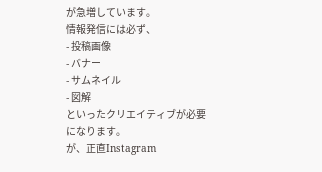が急増しています。
情報発信には必ず、
- 投稿画像
- バナー
- サムネイル
- 図解
といったクリエイティブが必要になります。
が、正直Instagram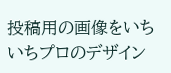投稿用の画像をいちいちプロのデザイン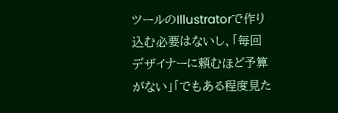ツールのIllustratorで作り込む必要はないし、「毎回デザイナーに頼むほど予算がない」「でもある程度見た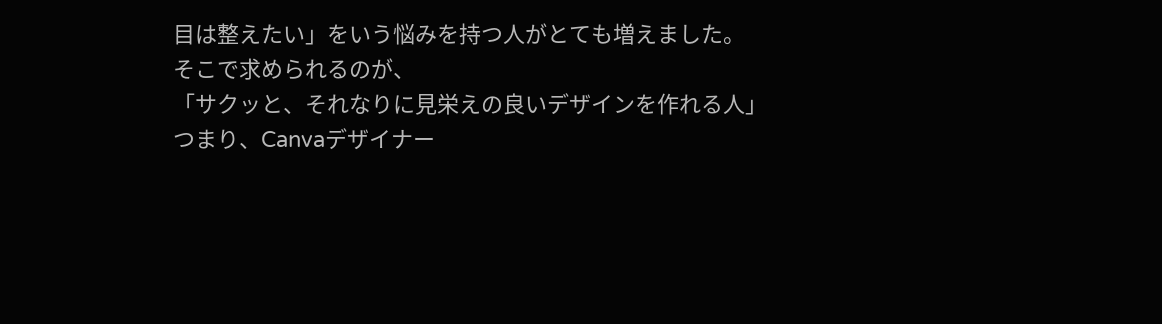目は整えたい」をいう悩みを持つ人がとても増えました。
そこで求められるのが、
「サクッと、それなりに見栄えの良いデザインを作れる人」
つまり、Canvaデザイナー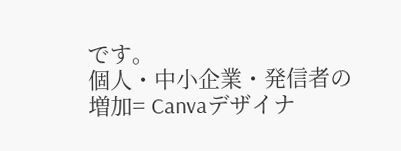です。
個人・中小企業・発信者の増加= Canvaデザイナ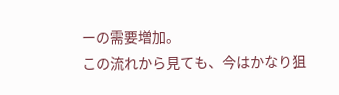ーの需要増加。
この流れから見ても、今はかなり狙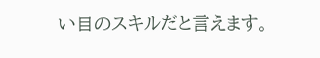い目のスキルだと言えます。